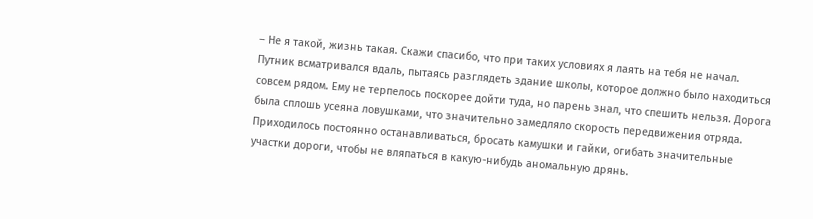– Не я такой, жизнь такая. Скажи спасибо, что при таких условиях я лаять на тебя не начал.
Путник всматривался вдаль, пытаясь разглядеть здание школы, которое должно было находиться совсем рядом. Ему не терпелось поскорее дойти туда, но парень знал, что спешить нельзя. Дорога была сплошь усеяна ловушками, что значительно замедляло скорость передвижения отряда. Приходилось постоянно останавливаться, бросать камушки и гайки, огибать значительные участки дороги, чтобы не вляпаться в какую-нибудь аномальную дрянь.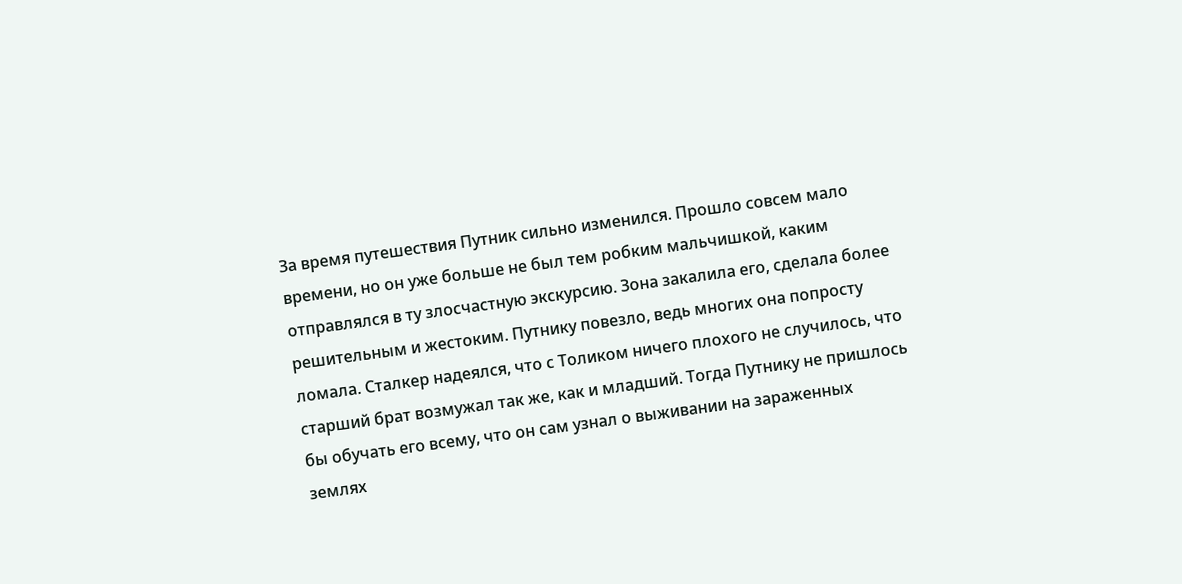За время путешествия Путник сильно изменился. Прошло совсем мало времени, но он уже больше не был тем робким мальчишкой, каким отправлялся в ту злосчастную экскурсию. Зона закалила его, сделала более решительным и жестоким. Путнику повезло, ведь многих она попросту ломала. Сталкер надеялся, что с Толиком ничего плохого не случилось, что старший брат возмужал так же, как и младший. Тогда Путнику не пришлось бы обучать его всему, что он сам узнал о выживании на зараженных землях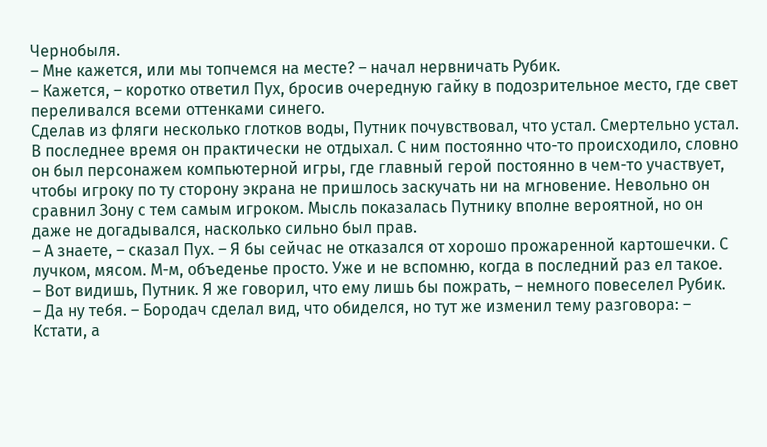Чернобыля.
– Мне кажется, или мы топчемся на месте? – начал нервничать Рубик.
– Кажется, – коротко ответил Пух, бросив очередную гайку в подозрительное место, где свет переливался всеми оттенками синего.
Сделав из фляги несколько глотков воды, Путник почувствовал, что устал. Смертельно устал. В последнее время он практически не отдыхал. С ним постоянно что-то происходило, словно он был персонажем компьютерной игры, где главный герой постоянно в чем-то участвует, чтобы игроку по ту сторону экрана не пришлось заскучать ни на мгновение. Невольно он сравнил Зону с тем самым игроком. Мысль показалась Путнику вполне вероятной, но он даже не догадывался, насколько сильно был прав.
– А знаете, – сказал Пух. – Я бы сейчас не отказался от хорошо прожаренной картошечки. С лучком, мясом. М-м, объеденье просто. Уже и не вспомню, когда в последний раз ел такое.
– Вот видишь, Путник. Я же говорил, что ему лишь бы пожрать, – немного повеселел Рубик.
– Да ну тебя. – Бородач сделал вид, что обиделся, но тут же изменил тему разговора: – Кстати, а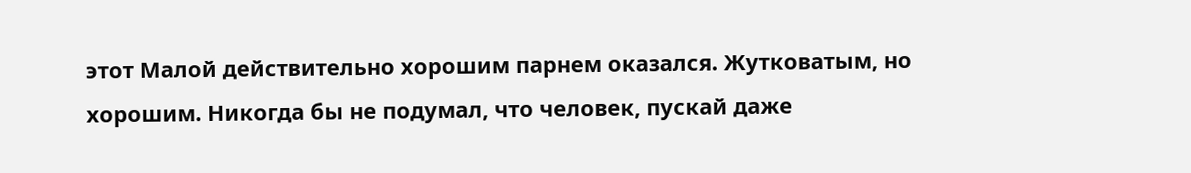этот Малой действительно хорошим парнем оказался. Жутковатым, но хорошим. Никогда бы не подумал, что человек, пускай даже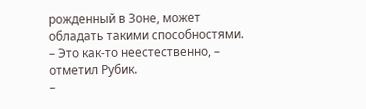рожденный в Зоне, может обладать такими способностями.
– Это как-то неестественно, – отметил Рубик.
–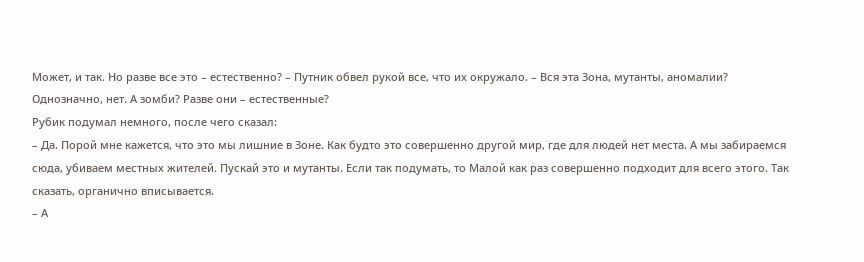Может, и так. Но разве все это – естественно? – Путник обвел рукой все, что их окружало. – Вся эта Зона, мутанты, аномалии? Однозначно, нет. А зомби? Разве они – естественные?
Рубик подумал немного, после чего сказал:
– Да. Порой мне кажется, что это мы лишние в Зоне. Как будто это совершенно другой мир, где для людей нет места. А мы забираемся сюда, убиваем местных жителей. Пускай это и мутанты. Если так подумать, то Малой как раз совершенно подходит для всего этого. Так сказать, органично вписывается.
– А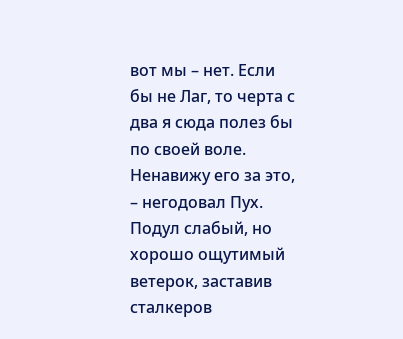вот мы – нет. Если бы не Лаг, то черта с два я сюда полез бы по своей воле. Ненавижу его за это, – негодовал Пух.
Подул слабый, но хорошо ощутимый ветерок, заставив сталкеров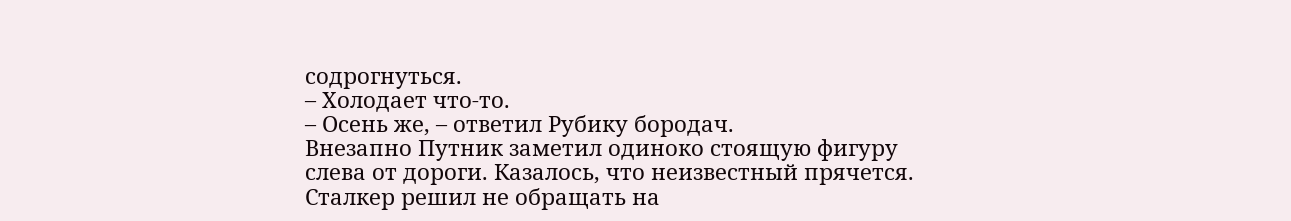содрогнуться.
– Холодает что-то.
– Осень же, – ответил Рубику бородач.
Внезапно Путник заметил одиноко стоящую фигуру слева от дороги. Казалось, что неизвестный прячется. Сталкер решил не обращать на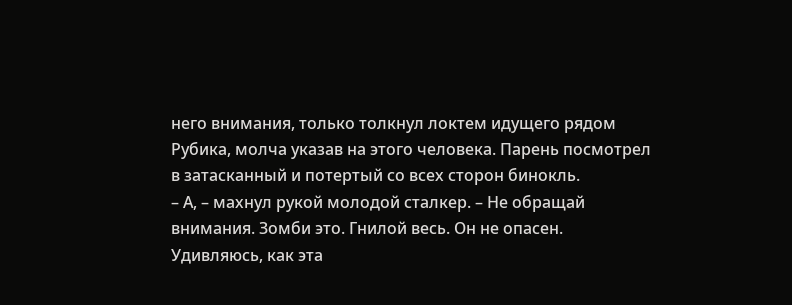него внимания, только толкнул локтем идущего рядом Рубика, молча указав на этого человека. Парень посмотрел в затасканный и потертый со всех сторон бинокль.
– А, – махнул рукой молодой сталкер. – Не обращай внимания. Зомби это. Гнилой весь. Он не опасен. Удивляюсь, как эта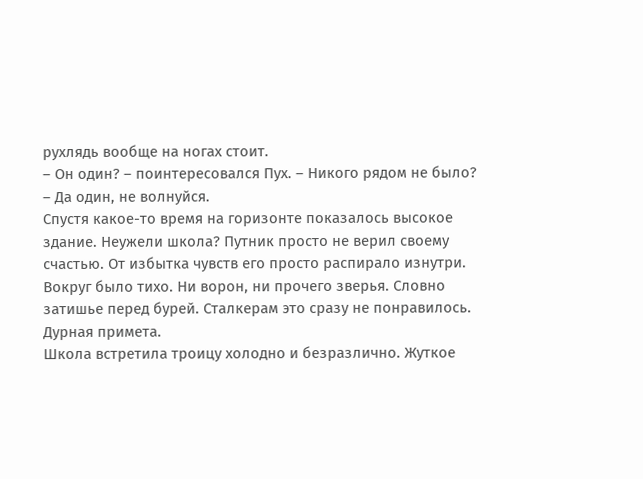рухлядь вообще на ногах стоит.
– Он один? – поинтересовался Пух. – Никого рядом не было?
– Да один, не волнуйся.
Спустя какое-то время на горизонте показалось высокое здание. Неужели школа? Путник просто не верил своему счастью. От избытка чувств его просто распирало изнутри.
Вокруг было тихо. Ни ворон, ни прочего зверья. Словно затишье перед бурей. Сталкерам это сразу не понравилось. Дурная примета.
Школа встретила троицу холодно и безразлично. Жуткое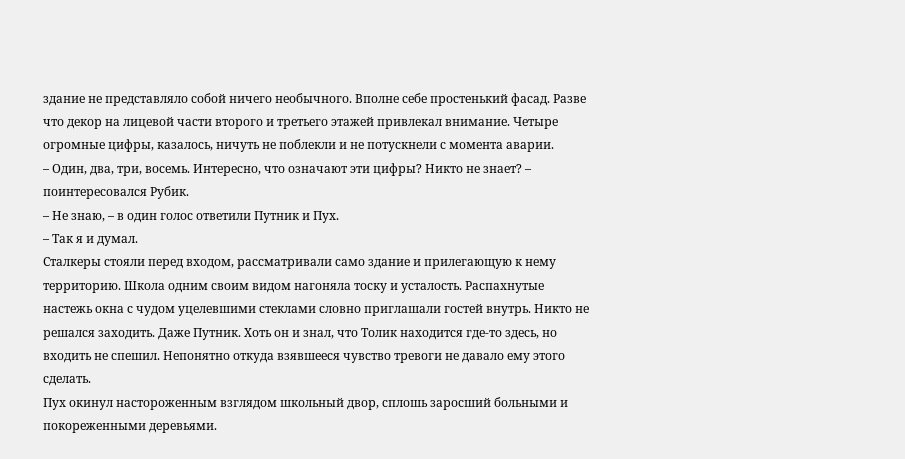здание не представляло собой ничего необычного. Вполне себе простенький фасад. Разве что декор на лицевой части второго и третьего этажей привлекал внимание. Четыре огромные цифры, казалось, ничуть не поблекли и не потускнели с момента аварии.
– Один, два, три, восемь. Интересно, что означают эти цифры? Никто не знает? – поинтересовался Рубик.
– Не знаю, – в один голос ответили Путник и Пух.
– Так я и думал.
Сталкеры стояли перед входом, рассматривали само здание и прилегающую к нему территорию. Школа одним своим видом нагоняла тоску и усталость. Распахнутые настежь окна с чудом уцелевшими стеклами словно приглашали гостей внутрь. Никто не решался заходить. Даже Путник. Хоть он и знал, что Толик находится где-то здесь, но входить не спешил. Непонятно откуда взявшееся чувство тревоги не давало ему этого сделать.
Пух окинул настороженным взглядом школьный двор, сплошь заросший больными и покореженными деревьями.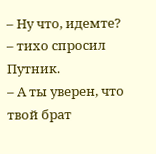– Ну что, идемте? – тихо спросил Путник.
– А ты уверен, что твой брат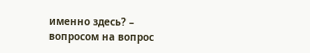именно здесь? – вопросом на вопрос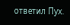ответил Пух.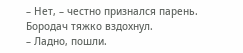– Нет, – честно признался парень.
Бородач тяжко вздохнул.
– Ладно, пошли.